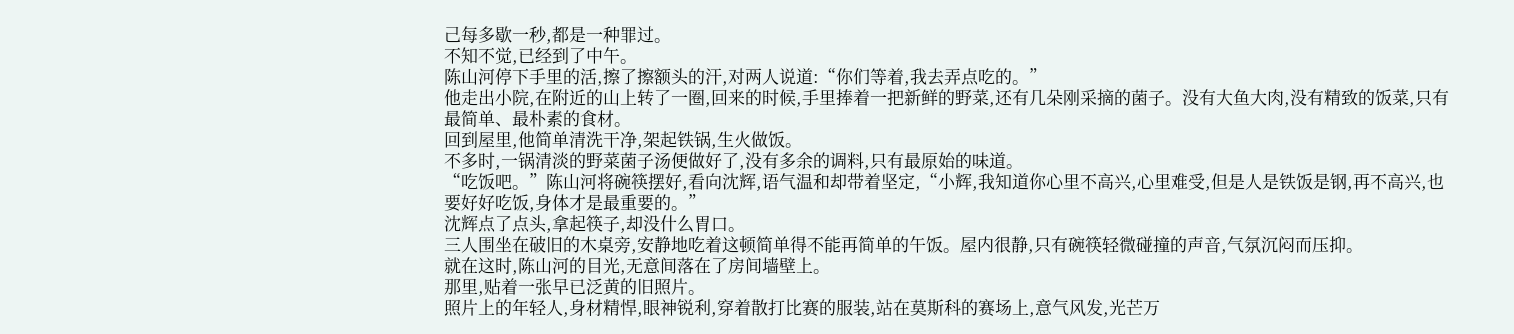己每多歇一秒,都是一种罪过。
不知不觉,已经到了中午。
陈山河停下手里的活,擦了擦额头的汗,对两人说道:“你们等着,我去弄点吃的。”
他走出小院,在附近的山上转了一圈,回来的时候,手里捧着一把新鲜的野菜,还有几朵刚采摘的菌子。没有大鱼大肉,没有精致的饭菜,只有最简单、最朴素的食材。
回到屋里,他简单清洗干净,架起铁锅,生火做饭。
不多时,一锅清淡的野菜菌子汤便做好了,没有多余的调料,只有最原始的味道。
“吃饭吧。”陈山河将碗筷摆好,看向沈辉,语气温和却带着坚定,“小辉,我知道你心里不高兴,心里难受,但是人是铁饭是钢,再不高兴,也要好好吃饭,身体才是最重要的。”
沈辉点了点头,拿起筷子,却没什么胃口。
三人围坐在破旧的木桌旁,安静地吃着这顿简单得不能再简单的午饭。屋内很静,只有碗筷轻微碰撞的声音,气氛沉闷而压抑。
就在这时,陈山河的目光,无意间落在了房间墙壁上。
那里,贴着一张早已泛黄的旧照片。
照片上的年轻人,身材精悍,眼神锐利,穿着散打比赛的服装,站在莫斯科的赛场上,意气风发,光芒万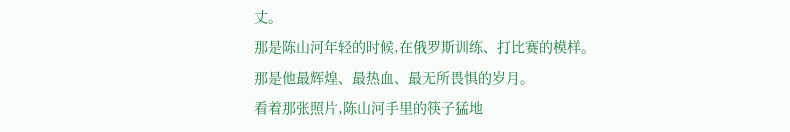丈。
那是陈山河年轻的时候,在俄罗斯训练、打比赛的模样。
那是他最辉煌、最热血、最无所畏惧的岁月。
看着那张照片,陈山河手里的筷子猛地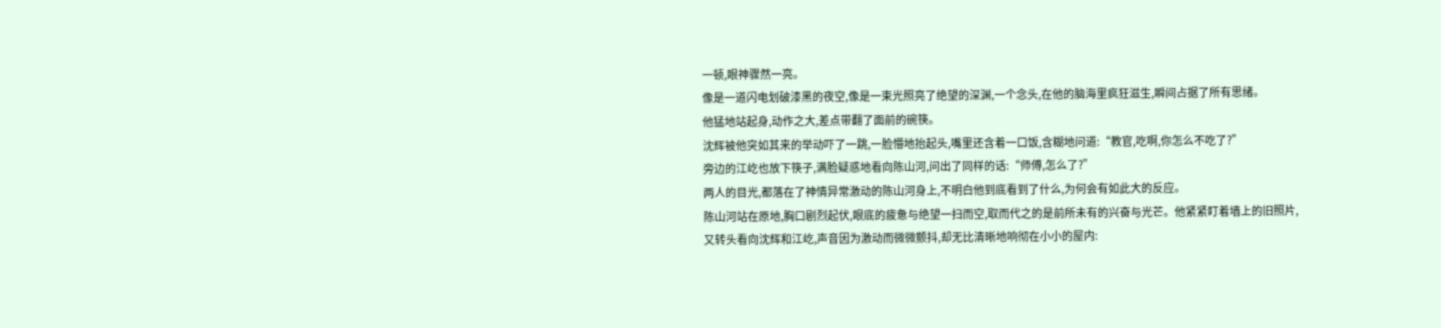一顿,眼神骤然一亮。
像是一道闪电划破漆黑的夜空,像是一束光照亮了绝望的深渊,一个念头,在他的脑海里疯狂滋生,瞬间占据了所有思绪。
他猛地站起身,动作之大,差点带翻了面前的碗筷。
沈辉被他突如其来的举动吓了一跳,一脸懵地抬起头,嘴里还含着一口饭,含糊地问道:“教官,吃啊,你怎么不吃了?”
旁边的江屹也放下筷子,满脸疑惑地看向陈山河,问出了同样的话:“师傅,怎么了?”
两人的目光,都落在了神情异常激动的陈山河身上,不明白他到底看到了什么,为何会有如此大的反应。
陈山河站在原地,胸口剧烈起伏,眼底的疲惫与绝望一扫而空,取而代之的是前所未有的兴奋与光芒。他紧紧盯着墙上的旧照片,又转头看向沈辉和江屹,声音因为激动而微微颤抖,却无比清晰地响彻在小小的屋内: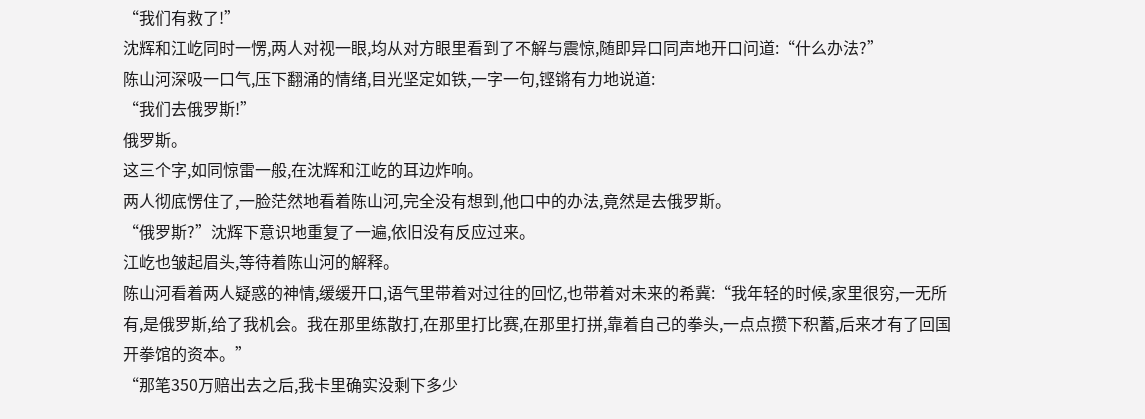“我们有救了!”
沈辉和江屹同时一愣,两人对视一眼,均从对方眼里看到了不解与震惊,随即异口同声地开口问道:“什么办法?”
陈山河深吸一口气,压下翻涌的情绪,目光坚定如铁,一字一句,铿锵有力地说道:
“我们去俄罗斯!”
俄罗斯。
这三个字,如同惊雷一般,在沈辉和江屹的耳边炸响。
两人彻底愣住了,一脸茫然地看着陈山河,完全没有想到,他口中的办法,竟然是去俄罗斯。
“俄罗斯?”沈辉下意识地重复了一遍,依旧没有反应过来。
江屹也皱起眉头,等待着陈山河的解释。
陈山河看着两人疑惑的神情,缓缓开口,语气里带着对过往的回忆,也带着对未来的希冀:“我年轻的时候,家里很穷,一无所有,是俄罗斯,给了我机会。我在那里练散打,在那里打比赛,在那里打拼,靠着自己的拳头,一点点攒下积蓄,后来才有了回国开拳馆的资本。”
“那笔350万赔出去之后,我卡里确实没剩下多少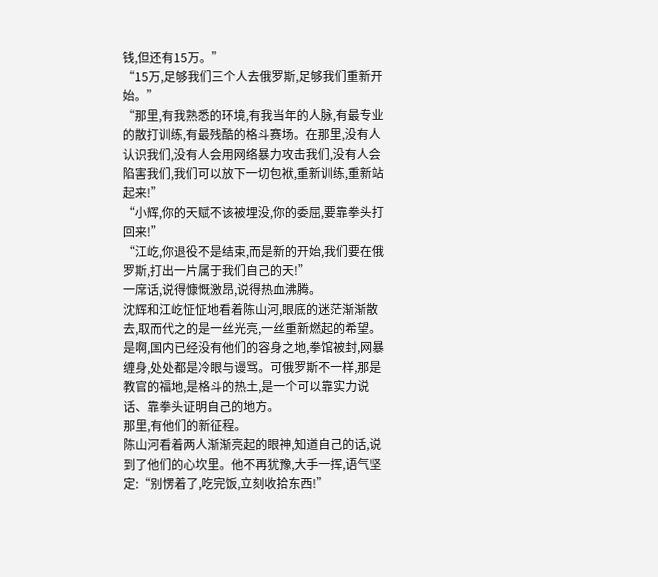钱,但还有15万。”
“15万,足够我们三个人去俄罗斯,足够我们重新开始。”
“那里,有我熟悉的环境,有我当年的人脉,有最专业的散打训练,有最残酷的格斗赛场。在那里,没有人认识我们,没有人会用网络暴力攻击我们,没有人会陷害我们,我们可以放下一切包袱,重新训练,重新站起来!”
“小辉,你的天赋不该被埋没,你的委屈,要靠拳头打回来!”
“江屹,你退役不是结束,而是新的开始,我们要在俄罗斯,打出一片属于我们自己的天!”
一席话,说得慷慨激昂,说得热血沸腾。
沈辉和江屹怔怔地看着陈山河,眼底的迷茫渐渐散去,取而代之的是一丝光亮,一丝重新燃起的希望。
是啊,国内已经没有他们的容身之地,拳馆被封,网暴缠身,处处都是冷眼与谩骂。可俄罗斯不一样,那是教官的福地,是格斗的热土,是一个可以靠实力说话、靠拳头证明自己的地方。
那里,有他们的新征程。
陈山河看着两人渐渐亮起的眼神,知道自己的话,说到了他们的心坎里。他不再犹豫,大手一挥,语气坚定:“别愣着了,吃完饭,立刻收拾东西!”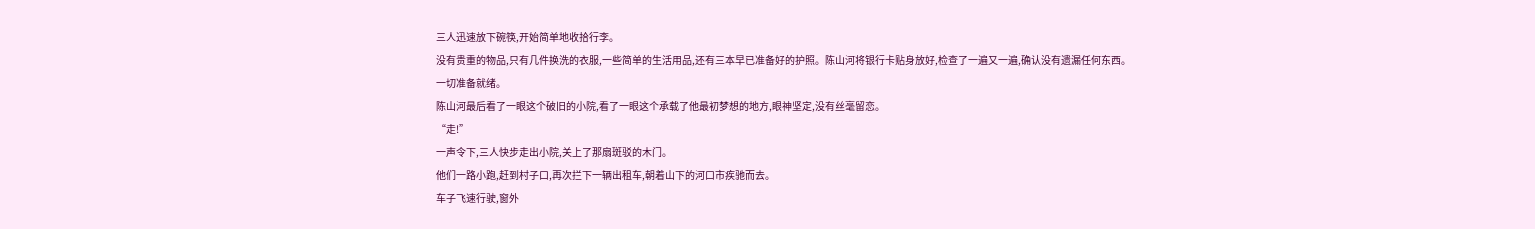三人迅速放下碗筷,开始简单地收拾行李。
没有贵重的物品,只有几件换洗的衣服,一些简单的生活用品,还有三本早已准备好的护照。陈山河将银行卡贴身放好,检查了一遍又一遍,确认没有遗漏任何东西。
一切准备就绪。
陈山河最后看了一眼这个破旧的小院,看了一眼这个承载了他最初梦想的地方,眼神坚定,没有丝毫留恋。
“走!”
一声令下,三人快步走出小院,关上了那扇斑驳的木门。
他们一路小跑,赶到村子口,再次拦下一辆出租车,朝着山下的河口市疾驰而去。
车子飞速行驶,窗外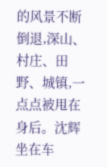的风景不断倒退,深山、村庄、田野、城镇,一点点被甩在身后。沈辉坐在车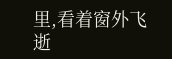里,看着窗外飞逝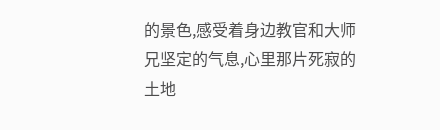的景色,感受着身边教官和大师兄坚定的气息,心里那片死寂的土地